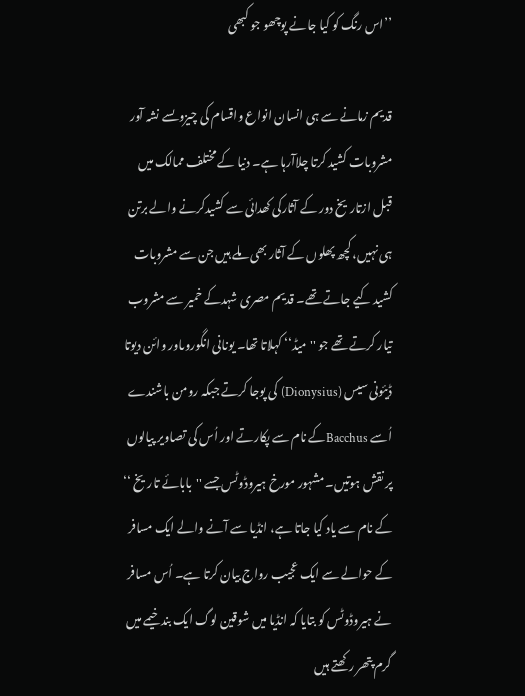’’اس رنگ کو کیا جانے پوچھو جو کبھی

قدیم زمانے سے ہی انسان انواع واقسام کی چیزوںسے نشہ آور مشروبات کشید کرتا چلاآرہا ہے۔ دنیا کے مختلف ممالک میں قبل ازتاریخ دور کے آثارکی کھدائی سے کشیدکرنے والے برتن ہی نہیں، کچھ پھلوں کے آثار بھی ملے ہیں جن سے مشروبات کشید کیے جاتے تھے۔ قدیم مصری شہدکے خمیر سے مشروب تیار کرتے تھے جو ''میڈ‘‘ کہلاتا تھا۔ یونانی انگوروںاور وائن دیوتا ڈیئونی سیس (Dionysius) کی پوجا کرتے جبکہ رومن باشندے اُسے Bacchusکے نام سے پکارتے اور اُس کی تصاویر پیالوں پر نقش ہوتیں۔ مشہور مورخ ہیروڈوٹس جسے ''بابائے تاریخ ‘‘ کے نام سے یاد کیا جاتا ہے، انڈیا سے آنے والے ایک مسافر کے حوالے سے ایک عجیب رواج بیان کرتا ہے۔ اُس مسافر نے ہیروڈوٹس کو بتایا کہ انڈیا میں شوقین لوگ ایک بند خیمے میں گرم پتھر رکھتے ہیں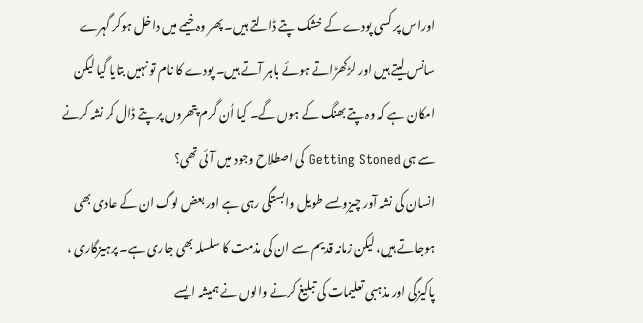اوراس پر کسی پودے کے خشک پتے ڈالتے ہیں۔ پھر وہ خیمے میں داخل ہوکر گہرے سانس لیتے ہیں اور لڑکھڑاتے ہوئے باہر آتے ہیں۔ پودے کا نام تو نہیں بتایا گیا لیکن امکان ہے کہ وہ پتے بھنگ کے ہوں گے۔ کیا اُن گرم پتھروں پر پتے ڈال کر نشہ کرنے سے ہی Getting Stoned کی اصطلاح وجود میں آئی تھی؟
انسان کی نشہ آور چیزوںسے طویل وابستگی رہی ہے اور بعض لوگ ان کے عادی بھی ہوجاتے ہیں، لیکن زمانہ قدیم سے ان کی مذمت کا سلسلہ بھی جاری ہے۔ پرہیزگاری ، پاکیزگی اور مذہبی تعلیمات کی تبلیغ کرنے والوں نے ہمیشہ ایسے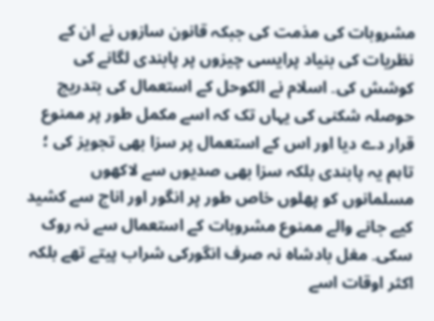مشروبات کی مذمت کی جبکہ قانون سازوں نے ان کے نظریات کی بنیاد پرایسی چیزوں پر پابندی لگانے کی کوشش کی۔ اسلام نے الکوحل کے استعمال کی بتدریج حوصلہ شکنی کی یہاں تک کہ اسے مکمل طور پر ممنوع قرار دے دیا اور اس کے استعمال پر سزا بھی تجویز کی ؛ تاہم یہ پابندی بلکہ سزا بھی صدیوں سے لاکھوں مسلمانوں کو پھلوں خاص طور پر انگور اور اناج سے کشید کیے جانے والے ممنوع مشروبات کے استعمال سے نہ روک سکی۔ مغل بادشاہ نہ صرف انگورکی شراب پیتے تھے بلکہ اکثر اوقات اسے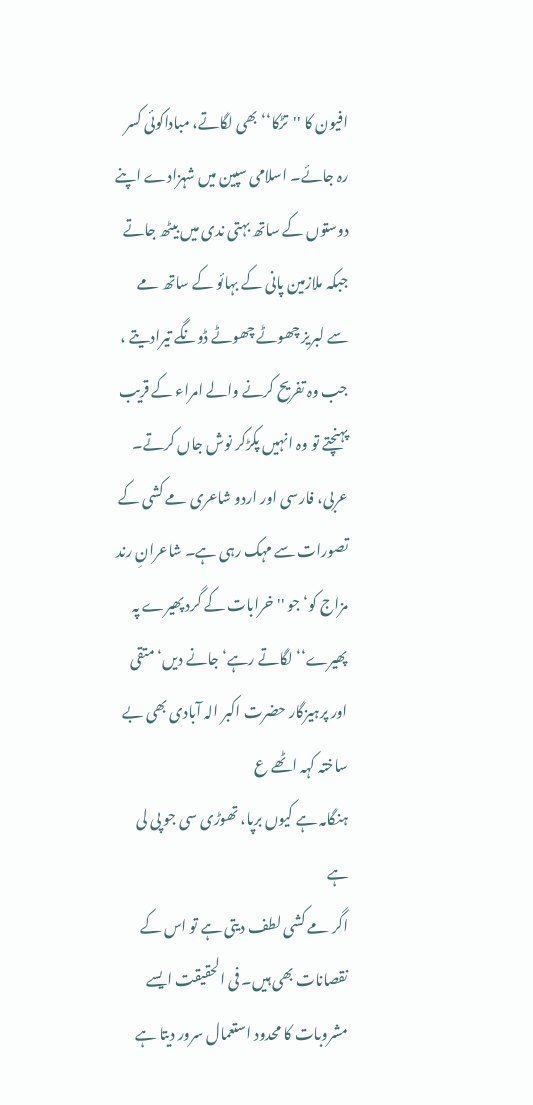افیون کا ''تڑکا‘‘ بھی لگاتے، مباداکوئی کسر رہ جائے۔ اسلامی سپین میں شہزادے اپنے دوستوں کے ساتھ بہتی ندی میں بیٹھ جاتے جبکہ ملازمین پانی کے بہائو کے ساتھ مے سے لبریز چھوٹے چھوٹے ڈونگے تیرادیتے ، جب وہ تفریح کرنے والے امراء کے قریب پہنچتے تو وہ انہیں پکڑکر نوش جاں کرتے۔ عربی، فارسی اور اردو شاعری مے کشی کے تصورات سے مہک رہی ہے۔ شاعرانِ رند مزاج کو‘ جو ''خرابات کے گرد پھیرے پہ پھیرے‘‘ لگاتے رہے‘ جانے دیں‘ متقی اور پرہیزگار حضرت اکبر الہ آبادی بھی بے ساختہ کہہ اٹھے ع
ہنگامہ ہے کیوں برپا، تھوڑی سی جو پی لی ہے
اگر مے کشی لطف دیتی ہے تو اس کے نقصانات بھی ہیں۔ فی الحقیقت ایسے مشروبات کا محدود استعمال سرور دیتا ہے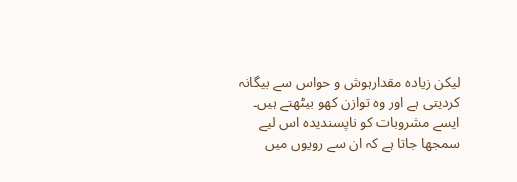لیکن زیادہ مقدارہوش و حواس سے بیگانہ کردیتی ہے اور وہ توازن کھو بیٹھتے ہیں۔ ایسے مشروبات کو ناپسندیدہ اس لیے سمجھا جاتا ہے کہ ان سے رویوں میں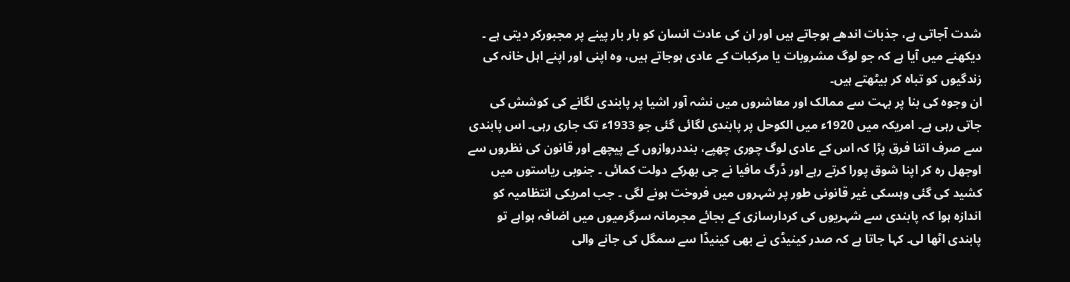شدت آجاتی ہے، جذبات اندھے ہوجاتے ہیں اور ان کی عادت انسان کو بار بار پینے پر مجبورکر دیتی ہے ۔ دیکھنے میں آیا ہے کہ جو لوگ مشروبات یا مرکبات کے عادی ہوجاتے ہیں، وہ اپنی اور اپنے اہل خانہ کی زندگیوں کو تباہ کر بیٹھتے ہیں۔
ان وجوہ کی بنا پر بہت سے ممالک اور معاشروں میں نشہ آور اشیا پر پابندی لگانے کی کوشش کی جاتی رہی ہے۔ امریکہ میں 1920ء میں الکوحل پر پابندی لگائی گئی جو 1933ء تک جاری رہی۔ اس پابندی سے صرف اتنا فرق پڑا کہ اس کے عادی لوگ چوری چھپے، بنددروازوں کے پیچھے اور قانون کی نظروں سے اوجھل رہ کر اپنا شوق پورا کرتے رہے اور ڈرگ مافیا نے جی بھرکے دولت کمائی ۔ جنوبی ریاستوں میں کشید کی گئی وہسکی غیر قانونی طور پر شہروں میں فروخت ہونے لگی ۔ جب امریکی انتظامیہ کو اندازہ ہوا کہ پابندی سے شہریوں کی کردارسازی کے بجائے مجرمانہ سرگرمیوں میں اضافہ ہواہے تو پابندی اٹھا لی۔ کہا جاتا ہے کہ صدر کینیڈی نے بھی کینیڈا سے سمگل کی جانے والی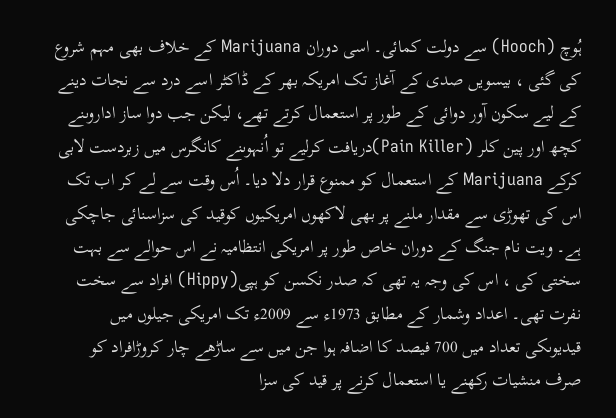ہُوچ (Hooch) سے دولت کمائی۔ اسی دوران Marijuana کے خلاف بھی مہم شروع کی گئی ، بیسویں صدی کے آغاز تک امریکہ بھر کے ڈاکٹر اسے درد سے نجات دینے کے لیے سکون آور دوائی کے طور پر استعمال کرتے تھے، لیکن جب دوا ساز اداروںنے کچھ اور پین کلر (Pain Killer)دریافت کرلیے تو اُنہوںنے کانگرس میں زبردست لابی کرکے Marijuana کے استعمال کو ممنوع قرار دلا دیا۔ اُس وقت سے لے کر اب تک اس کی تھوڑی سے مقدار ملنے پر بھی لاکھوں امریکیوں کوقید کی سزاسنائی جاچکی ہے۔ ویت نام جنگ کے دوران خاص طور پر امریکی انتظامیہ نے اس حوالے سے بہت سختی کی ، اس کی وجہ یہ تھی کہ صدر نکسن کو ہپی(Hippy) افراد سے سخت نفرت تھی۔ اعداد وشمار کے مطابق 1973ء سے 2009ء تک امریکی جیلوں میں قیدیوںکی تعداد میں 700 فیصد کا اضافہ ہوا جن میں سے ساڑھے چار کروڑافراد کو صرف منشیات رکھنے یا استعمال کرنے پر قید کی سزا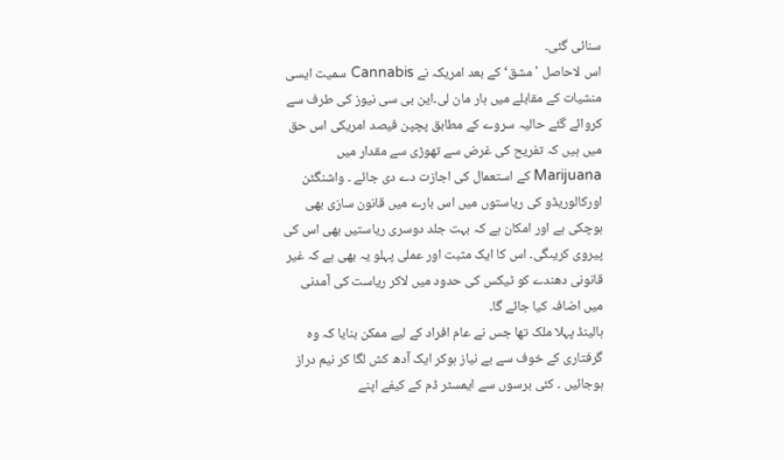سنائی گئی۔
اس لاحاصل 'مشق‘ کے بعد امریکہ نے Cannabis سمیت ایسی منشیات کے مقابلے میں ہار مان لی۔این بی سی نیوز کی طرف سے کروائے گئے حالیہ سروے کے مطابق پچپن فیصد امریکی اس حق میں ہیں کہ تفریح کی غرض سے تھوڑی سے مقدار میں Marijuana کے استعمال کی اجازت دے دی جائے ۔ واشنگٹن اورکالوریڈو کی ریاستوں میں اس بارے میں قانون سازی بھی ہوچکی ہے اور امکان ہے کہ بہت جلد دوسری ریاستیں بھی اس کی پیروی کریںگی۔ اس کا ایک مثبت اور عملی پہلو یہ بھی ہے کہ غیر قانونی دھندے کو ٹیکس کی حدود میں لاکر ریاست کی آمدنی میں اضافہ کیا جائے گا۔
ہالینڈ پہلا ملک تھا جس نے عام افراد کے لیے ممکن بنایا کہ وہ گرفتاری کے خوف سے بے نیاز ہوکر ایک آدھ کش لگا کر نیم دراز ہوجائیں ۔ کئی برسوں سے ایمسٹر ڈم کے کیفے اپنے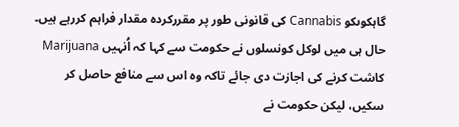گاہکوںکو Cannabis کی قانونی طور پر مقررکردہ مقدار فراہم کررہے ہیں۔ حال ہی میں لوکل کونسلوں نے حکومت سے کہا کہ اُنہیں Marijuana کاشت کرنے کی اجازت دی جائے تاکہ وہ اس سے منافع حاصل کر سکیں، لیکن حکومت نے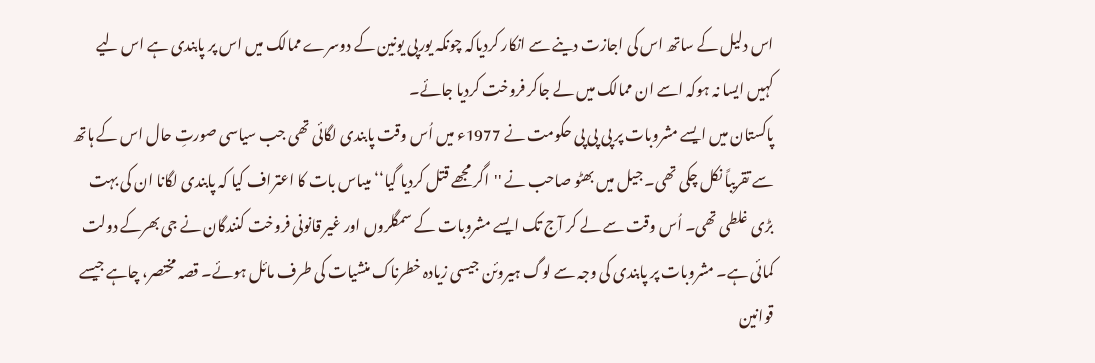اس دلیل کے ساتھ اس کی اجازت دینے سے انکار کردیاکہ چونکہ یورپی یونین کے دوسرے ممالک میں اس پر پابندی ہے اس لیے کہیں ایسا نہ ہوکہ اسے ان ممالک میں لے جاکر فروخت کردیا جائے۔
پاکستان میں ایسے مشروبات پر پی پی پی حکومت نے 1977ء میں اُس وقت پابندی لگائی تھی جب سیاسی صورتِ حال اس کے ہاتھ سے تقریباً نکل چکی تھی۔ جیل میں بھٹو صاحب نے ''اگر مجھے قتل کردیا گیا‘‘ میںاس بات کا اعتراف کیا کہ پابندی لگانا ان کی بہت بڑی غلطی تھی۔ اُس وقت سے لے کر آج تک ایسے مشروبات کے سمگلروں اور غیر قانونی فروخت کنندگان نے جی بھرکے دولت کمائی ہے۔ مشروبات پر پابندی کی وجہ سے لوگ ہیروئن جیسی زیادہ خطرناک منشیات کی طرف مائل ہوئے۔ قصہ مختصر، چاہے جیسے قوانین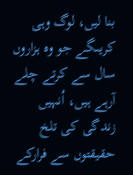بنا لیں، لوگ وہی کریںگے جو وہ ہزاروں سال سے کرتے چلے آرہے ہیں، اُنہیں زندگی کی تلخ حقیقتوں سے فرارکے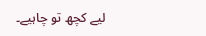لیے کچھ تو چاہیے۔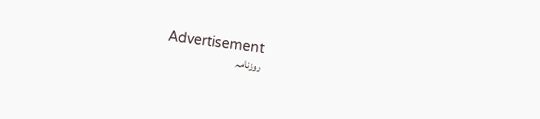Advertisement
روزنامہ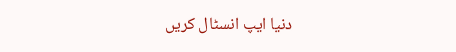دنیا ایپ انسٹال کریں